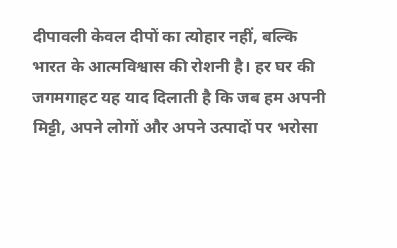दीपावली केवल दीपों का त्योहार नहीं, बल्कि भारत के आत्मविश्वास की रोशनी है। हर घर की जगमगाहट यह याद दिलाती है कि जब हम अपनी मिट्टी, अपने लोगों और अपने उत्पादों पर भरोसा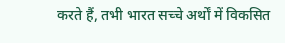करते हैं, तभी भारत सच्चे अर्थों में विकसित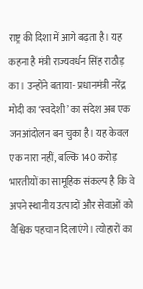राष्ट्र की दिशा में आगे बढ़ता है। यह कहना है मंत्री राज्यवर्धन सिंह राठौड़ का। उन्होंने बताया- प्रधानमंत्री नरेंद्र मोदी का ‘स्वदेशी’ का संदेश अब एक जनआंदोलन बन चुका है। यह केवल एक नारा नहीं, बल्कि 140 करोड़ भारतीयों का सामूहिक संकल्प है कि वे अपने स्थानीय उत्पादों और सेवाओं को वैश्विक पहचान दिलाएंगे। त्योहारों का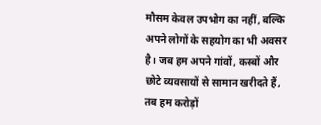मौसम केवल उपभोग का नहीं, बल्कि अपने लोगों के सहयोग का भी अवसर है। जब हम अपने गांवों, कस्बों और छोटे व्यवसायों से सामान खरीदते हैं, तब हम करोड़ों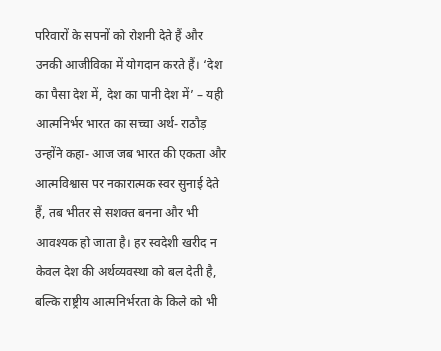परिवारों के सपनों को रोशनी देते हैं और उनकी आजीविका में योगदान करते हैं। ‘देश का पैसा देश में, देश का पानी देश में’ – यही आत्मनिर्भर भारत का सच्चा अर्थ- राठौड़ उन्होंने कहा- आज जब भारत की एकता और आत्मविश्वास पर नकारात्मक स्वर सुनाई देते हैं, तब भीतर से सशक्त बनना और भी आवश्यक हो जाता है। हर स्वदेशी खरीद न केवल देश की अर्थव्यवस्था को बल देती है, बल्कि राष्ट्रीय आत्मनिर्भरता के किले को भी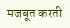मजबूत करती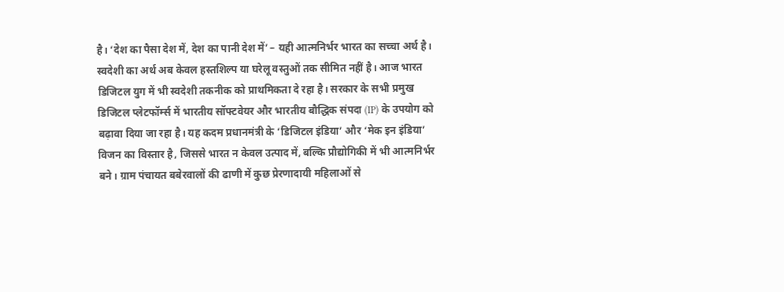है। ‘देश का पैसा देश में, देश का पानी देश में’ – यही आत्मनिर्भर भारत का सच्चा अर्थ है। स्वदेशी का अर्थ अब केवल हस्तशिल्प या घरेलू वस्तुओं तक सीमित नहीं है। आज भारत डिजिटल युग में भी स्वदेशी तकनीक को प्राथमिकता दे रहा है। सरकार के सभी प्रमुख डिजिटल प्लेटफॉर्म्स में भारतीय सॉफ्टवेयर और भारतीय बौद्धिक संपदा (IP) के उपयोग को बढ़ावा दिया जा रहा है। यह कदम प्रधानमंत्री के ‘डिजिटल इंडिया’ और ‘मेक इन इंडिया’ विजन का विस्तार है, जिससे भारत न केवल उत्पाद में, बल्कि प्रौद्योगिकी में भी आत्मनिर्भर बने। ग्राम पंचायत बबेरवालों की ढाणी में कुछ प्रेरणादायी महिलाओं से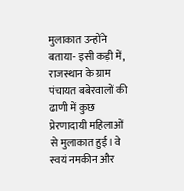मुलाकात उन्होंने बताया- इसी कड़ी में, राजस्थान के ग्राम पंचायत बबेरवालों की ढाणी में कुछ प्रेरणादायी महिलाओं से मुलाकात हुई। वे स्वयं नमकीन और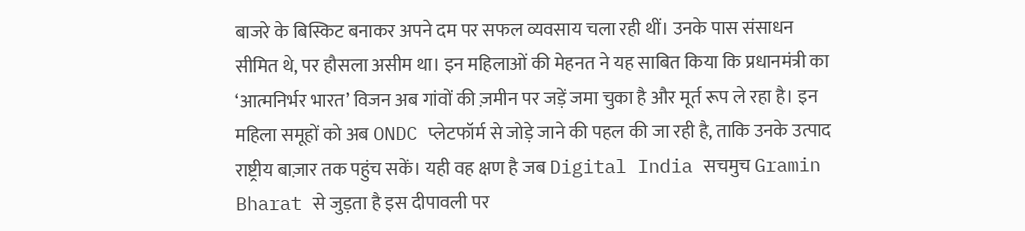बाजरे के बिस्किट बनाकर अपने दम पर सफल व्यवसाय चला रही थीं। उनके पास संसाधन सीमित थे, पर हौसला असीम था। इन महिलाओं की मेहनत ने यह साबित किया कि प्रधानमंत्री का ‘आत्मनिर्भर भारत’ विजन अब गांवों की ज़मीन पर जड़ें जमा चुका है और मूर्त रूप ले रहा है। इन महिला समूहों को अब ONDC प्लेटफॉर्म से जोड़े जाने की पहल की जा रही है, ताकि उनके उत्पाद राष्ट्रीय बाज़ार तक पहुंच सकें। यही वह क्षण है जब Digital India सचमुच Gramin Bharat से जुड़ता है इस दीपावली पर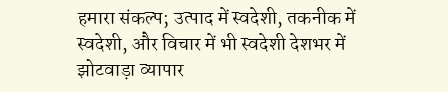हमारा संकल्प; उत्पाद में स्वदेशी, तकनीक में स्वदेशी, और विचार में भी स्वदेशी देशभर में झोटवाड़ा व्यापार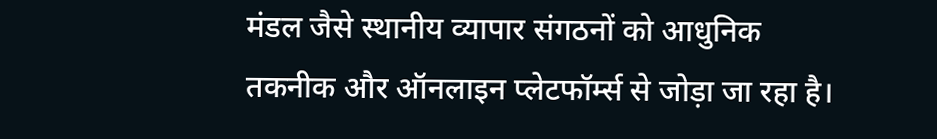मंडल जैसे स्थानीय व्यापार संगठनों को आधुनिक तकनीक और ऑनलाइन प्लेटफॉर्म्स से जोड़ा जा रहा है।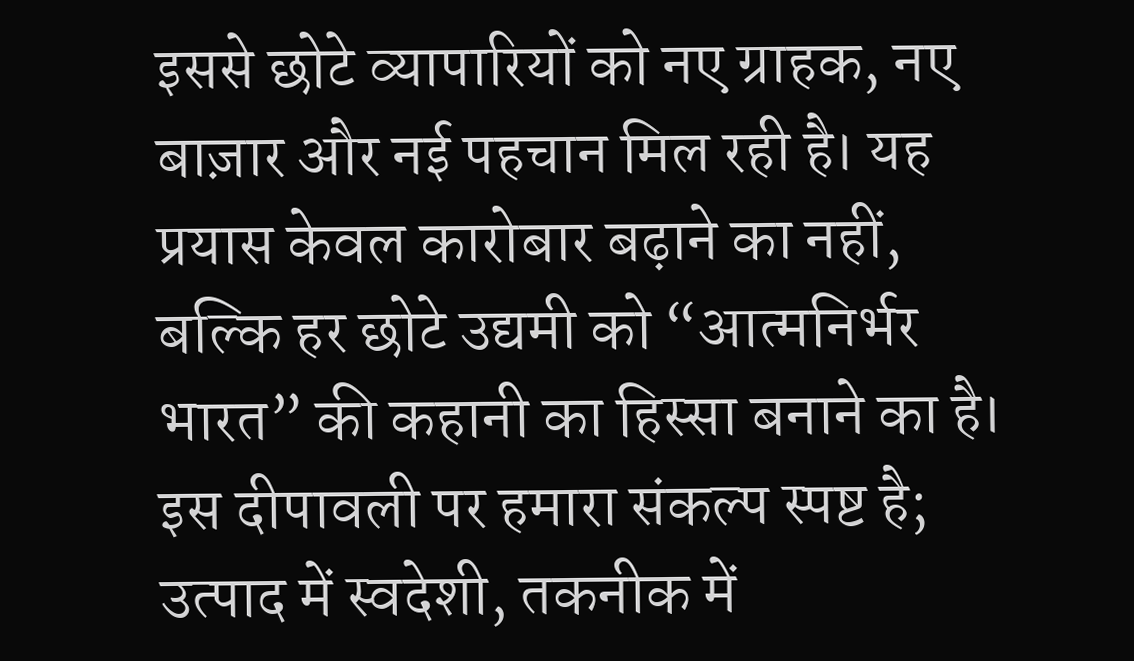इससे छोटे व्यापारियों को नए ग्राहक, नए बाज़ार और नई पहचान मिल रही है। यह प्रयास केवल कारोबार बढ़ाने का नहीं, बल्कि हर छोटे उद्यमी को “आत्मनिर्भर भारत” की कहानी का हिस्सा बनाने का है। इस दीपावली पर हमारा संकल्प स्पष्ट है; उत्पाद में स्वदेशी, तकनीक में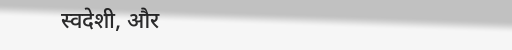स्वदेशी, और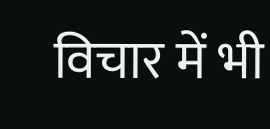विचार में भी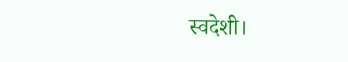स्वदेशी।